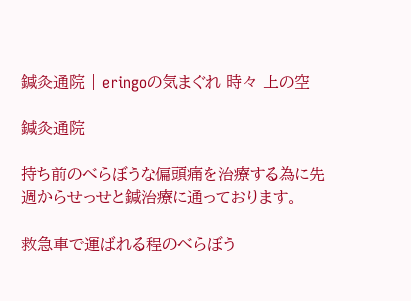鍼灸通院 | eringoの気まぐれ 時々 上の空

鍼灸通院

持ち前のべらぼうな偏頭痛を治療する為に先週からせっせと鍼治療に通っております。

救急車で運ばれる程のべらぼう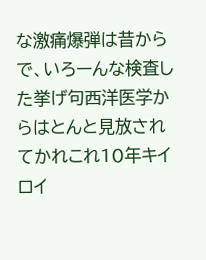な激痛爆弾は昔からで、いろーんな検査した挙げ句西洋医学からはとんと見放されてかれこれ10年キイロイ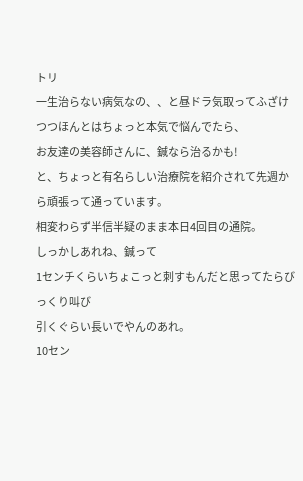トリ
一生治らない病気なの、、と昼ドラ気取ってふざけつつほんとはちょっと本気で悩んでたら、
お友達の美容師さんに、鍼なら治るかも!
と、ちょっと有名らしい治療院を紹介されて先週から頑張って通っています。
相変わらず半信半疑のまま本日4回目の通院。
しっかしあれね、鍼って
1センチくらいちょこっと刺すもんだと思ってたらびっくり叫び
引くぐらい長いでやんのあれ。
10セン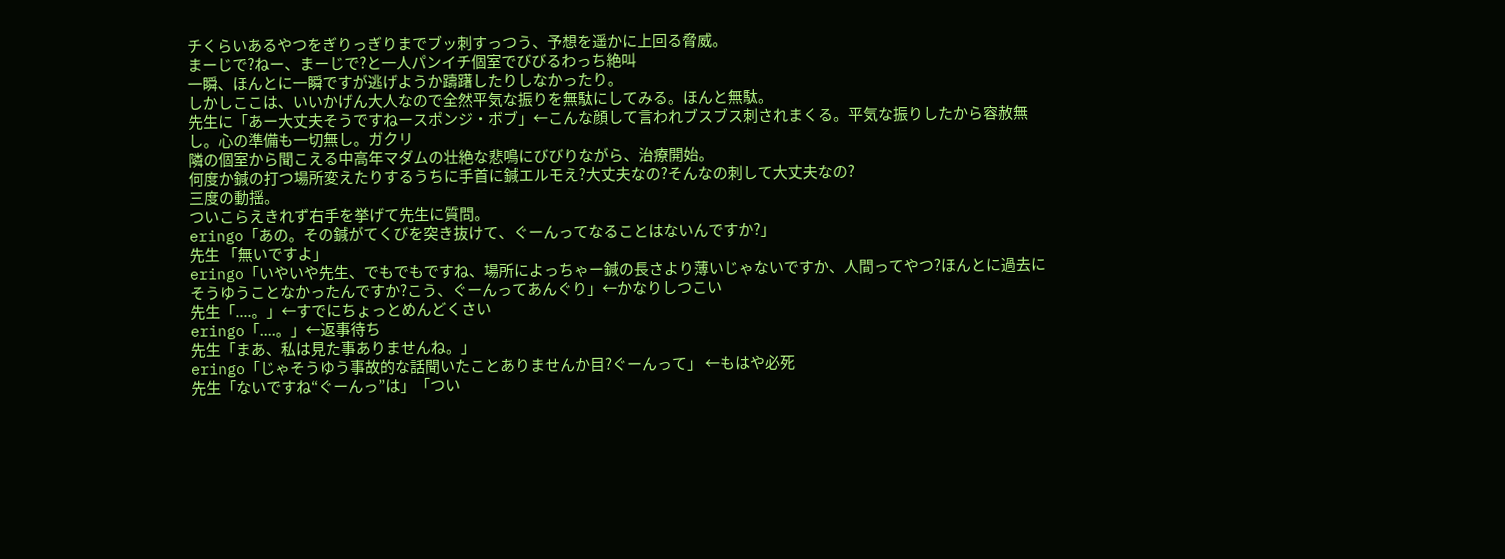チくらいあるやつをぎりっぎりまでブッ刺すっつう、予想を遥かに上回る脅威。
まーじで?ねー、まーじで?と一人パンイチ個室でびびるわっち絶叫
一瞬、ほんとに一瞬ですが逃げようか躊躇したりしなかったり。
しかしここは、いいかげん大人なので全然平気な振りを無駄にしてみる。ほんと無駄。
先生に「あー大丈夫そうですねースポンジ・ボブ」←こんな顔して言われブスブス刺されまくる。平気な振りしたから容赦無し。心の準備も一切無し。ガクリ
隣の個室から聞こえる中高年マダムの壮絶な悲鳴にびびりながら、治療開始。
何度か鍼の打つ場所変えたりするうちに手首に鍼エルモえ?大丈夫なの?そんなの刺して大丈夫なの?
三度の動揺。
ついこらえきれず右手を挙げて先生に質問。
eringo「あの。その鍼がてくびを突き抜けて、ぐーんってなることはないんですか?」
先生 「無いですよ」
eringo「いやいや先生、でもでもですね、場所によっちゃー鍼の長さより薄いじゃないですか、人間ってやつ?ほんとに過去にそうゆうことなかったんですか?こう、ぐーんってあんぐり」←かなりしつこい
先生「....。」←すでにちょっとめんどくさい
eringo「....。」←返事待ち
先生「まあ、私は見た事ありませんね。」
eringo「じゃそうゆう事故的な話聞いたことありませんか目?ぐーんって」 ←もはや必死
先生「ないですね“ぐーんっ”は」「つい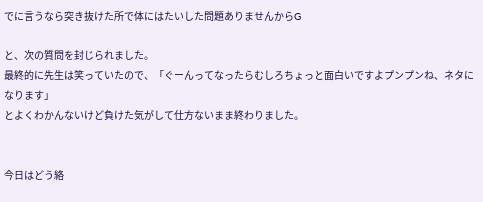でに言うなら突き抜けた所で体にはたいした問題ありませんからG

と、次の質問を封じられました。
最終的に先生は笑っていたので、「ぐーんってなったらむしろちょっと面白いですよプンプンね、ネタになります」
とよくわかんないけど負けた気がして仕方ないまま終わりました。


今日はどう絡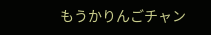もうかりんごチャン